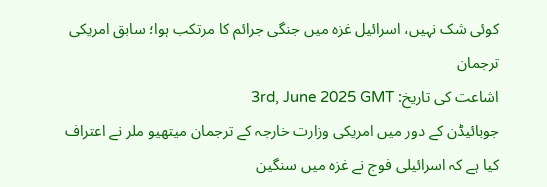کوئی شک نہیں، اسرائیل غزہ میں جنگی جرائم کا مرتکب ہوا؛ سابق امریکی ترجمان
اشاعت کی تاریخ: 3rd, June 2025 GMT
جوبائیڈن کے دور میں امریکی وزارت خارجہ کے ترجمان میتھیو ملر نے اعتراف کیا ہے کہ اسرائیلی فوج نے غزہ میں سنگین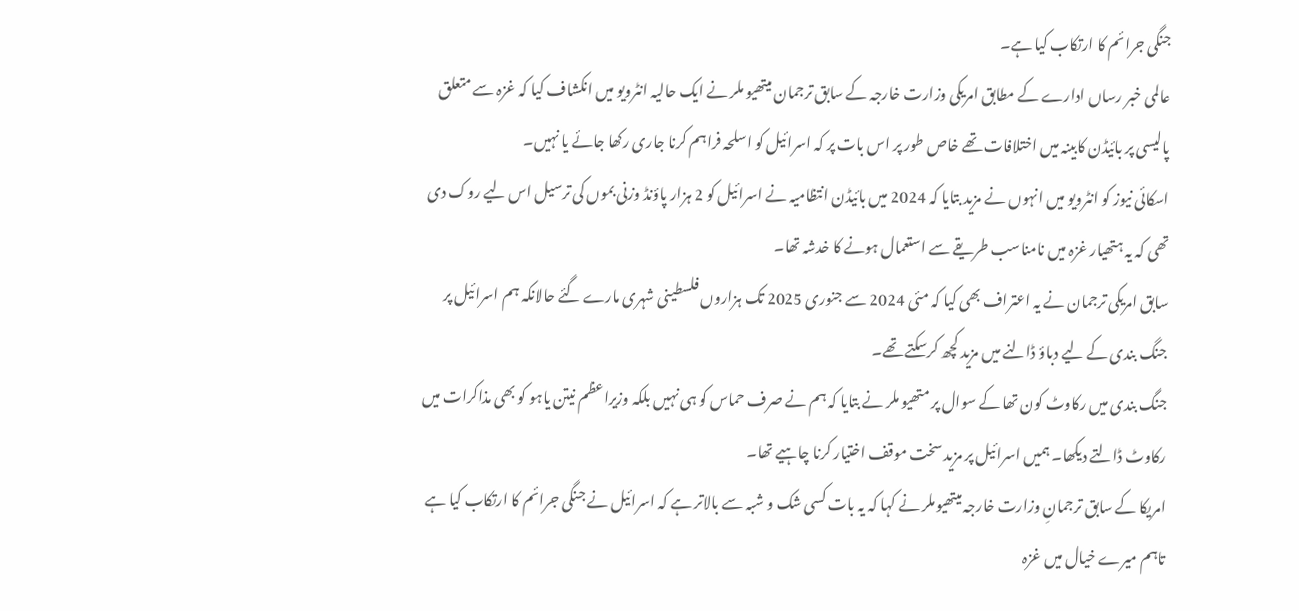جنگی جرائم کا ارتکاب کیا ہے۔
عالمی خبر رساں ادارے کے مطابق امریکی وزارت خارجہ کے سابق ترجمان میتھیو ملر نے ایک حالیہ انٹرویو میں انکشاف کیا کہ غزہ سے متعلق پالیسی پر بائیڈن کابینہ میں اختلافات تھے خاص طور پر اس بات پر کہ اسرائیل کو اسلحہ فراہم کرنا جاری رکھا جائے یا نہیں۔
اسکائی نیوز کو انٹرویو میں انہوں نے مزید بتایا کہ 2024 میں بائیڈن انتظامیہ نے اسرائیل کو 2 ہزار پاؤنڈ وزنی بموں کی ترسیل اس لیے روک دی تھی کہ یہ ہتھیار غزہ میں نامناسب طریقے سے استعمال ہونے کا خدشہ تھا۔
سابق امریکی ترجمان نے یہ اعتراف بھی کیا کہ مئی 2024 سے جنوری 2025 تک ہزاروں فلسطینی شہری مارے گئے حالانکہ ہم اسرائیل پر جنگ بندی کے لیے دباؤ ڈالنے میں مزید کچھ کرسکتے تھے۔
جنگ بندی میں رکاوٹ کون تھا کے سوال پر متھیو ملر نے بتایا کہ ہم نے صرف حماس کو ہی نہیں بلکہ وزیراعظم نیتن یاہو کو بھی مذاکرات میں رکاوٹ ڈالتے دیکھا۔ ہمیں اسرائیل پر مزید سخت موقف اختیار کرنا چاہیے تھا۔
امریکا کے سابق ترجمانِ وزارت خارجہ میتھیوملر نے کہا کہ یہ بات کسی شک و شبہ سے بالاتر ہے کہ اسرائیل نے جنگی جرائم کا ارتکاب کیا ہے تاہم میرے خیال میں غزہ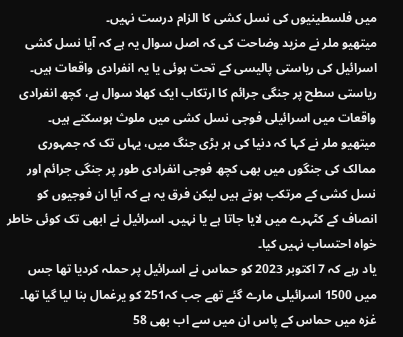میں فلسطینیوں کی نسل کشی کا الزام درست نہیں۔
میتھیو ملر نے مزید وضاحت کی کہ اصل سوال یہ ہے کہ آیا نسل کشی اسرائیل کی ریاستی پالیسی کے تحت ہوئی یا یہ انفرادی واقعات ہیں۔ ریاستی سطح پر جنگی جرائم کا ارتکاب ایک کھلا سوال ہے، کچھ انفرادی واقعات میں اسرائیلی فوجی نسل کشی میں ملوث ہوسکتے ہیں۔
میتھیو ملر نے کہا کہ دنیا کی ہر بڑی جنگ میں، یہاں تک کہ جمہوری ممالک کی جنگوں میں بھی کچھ فوجی انفرادی طور پر جنگی جرائم اور نسل کشی کے مرتکب ہوتے ہیں لیکن فرق یہ ہے کہ آیا ان فوجیوں کو انصاف کے کٹہرے میں لایا جاتا ہے یا نہیں۔ اسرائیل نے ابھی تک کوئی خاطر خواہ احتساب نہیں کیا۔
یاد رہے کہ 7 اکتوبر 2023 کو حماس نے اسرائیل پر حملہ کردیا تھا جس میں 1500 اسرائیلی مارے گئے تھے جب کہ251 کو یرغمال بنا لیا گیا تھا۔
غزہ میں حماس کے پاس ان میں سے اب بھی 58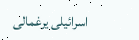اسرائیلی یرغمالی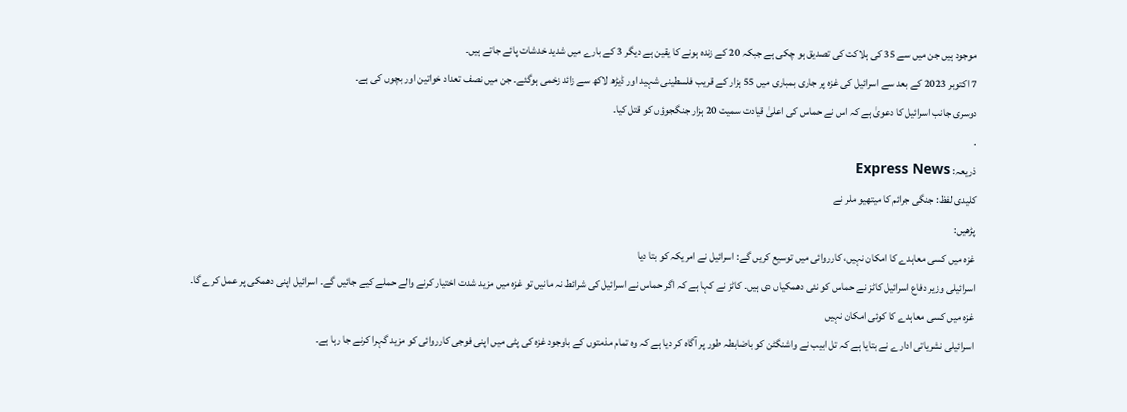موجود ہیں جن میں سے 35 کی ہلاکت کی تصدیق ہو چکی ہے جبکہ 20 کے زندہ ہونے کا یقین ہے دیگر 3 کے بارے میں شدید خدشات پائے جاتے ہیں۔
7 اکتوبر 2023 کے بعد سے اسرائیل کی غزہ پر جاری بمباری میں 55 ہزار کے قریب فلسطینی شہید اور ڈیڑھ لاکھ سے زائد زخمی ہوگئے۔ جن میں نصف تعداد خواتین اور بچوں کی ہے۔
دوسری جانب اسرائیل کا دعویٰ ہے کہ اس نے حماس کی اعلیٰ قیادت سمیت 20 ہزار جنگجوؤں کو قتل کیا۔
.
ذریعہ: Express News
کلیدی لفظ: جنگی جرائم کا میتھیو ملر نے
پڑھیں:
غزہ میں کسی معاہدے کا امکان نہیں، کارروائی میں توسیع کریں گے: اسرائیل نے امریکہ کو بتا دیا
اسرائیلی وزیر دفاع اسرائیل کاٹز نے حماس کو نئی دھمکیاں دی ہیں۔ کاٹز نے کہا ہے کہ اگر حماس نے اسرائیل کی شرائط نہ مانیں تو غزہ میں مزید شدت اختیار کرنے والے حملے کیے جائیں گے۔ اسرائیل اپنی دھمکی پر عمل کرے گا۔
غزہ میں کسی معاہدے کا کوئی امکان نہیں
اسرائیلی نشریاتی ادارے نے بتایا ہے کہ تل ابیب نے واشنگٹن کو باضابطہ طور پر آگاہ کر دیا ہے کہ وہ تمام مذمتوں کے باوجود غزہ کی پٹی میں اپنی فوجی کارروائی کو مزید گہرا کرنے جا رہا ہے۔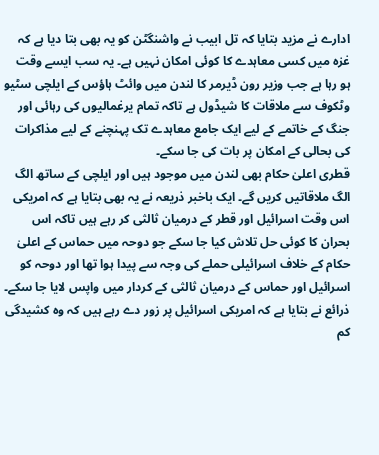ادارے نے مزید بتایا کہ تل ابیب نے واشنگٹن کو یہ بھی بتا دیا ہے کہ غزہ میں کسی معاہدے کا کوئی امکان نہیں ہے۔ یہ سب ایسے وقت ہو رہا ہے جب وزیر رون ڈیرمر کا لندن میں وائٹ ہاؤس کے ایلچی سٹیو وٹکوف سے ملاقات کا شیڈول ہے تاکہ تمام یرغمالیوں کی رہائی اور جنگ کے خاتمے کے لیے ایک جامع معاہدے تک پہنچنے کے لیے مذاکرات کی بحالی کے امکان پر بات کی جا سکے۔
قطری اعلیٰ حکام بھی لندن میں موجود ہیں اور ایلچی کے ساتھ الگ الگ ملاقاتیں کریں گے۔ ایک باخبر ذریعہ نے یہ بھی بتایا ہے کہ امریکی اس وقت اسرائیل اور قطر کے درمیان ثالثی کر رہے ہیں تاکہ اس بحران کا کوئی حل تلاش کیا جا سکے جو دوحہ میں حماس کے اعلیٰ حکام کے خلاف اسرائیلی حملے کی وجہ سے پیدا ہوا تھا اور دوحہ کو اسرائیل اور حماس کے درمیان ثالثی کے کردار میں واپس لایا جا سکے۔
ذرائع نے بتایا ہے کہ امریکی اسرائیل پر زور دے رہے ہیں کہ وہ کشیدگی کم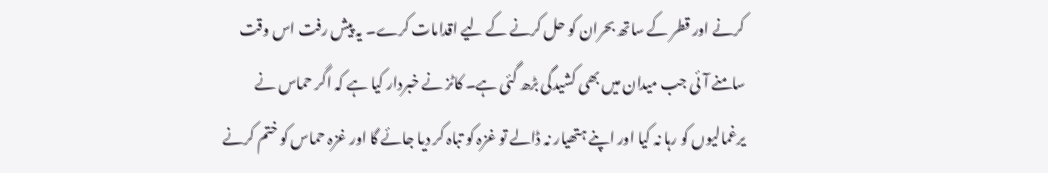کرنے اور قطر کے ساتھ بحران کو حل کرنے کے لیے اقدامات کرے۔ یہ پیش رفت اس وقت سامنے آئی جب میدان میں بھی کشیدگی بڑھ گئی ہے۔ کاٹز نے خبردار کیا ہے کہ اگر حماس نے یرغمالیوں کو رہا نہ کیا اور اپنے ہتھیار نہ ڈالے تو غزہ کو تباہ کر دیا جائے گا اور غزہ حماس کو ختم کرنے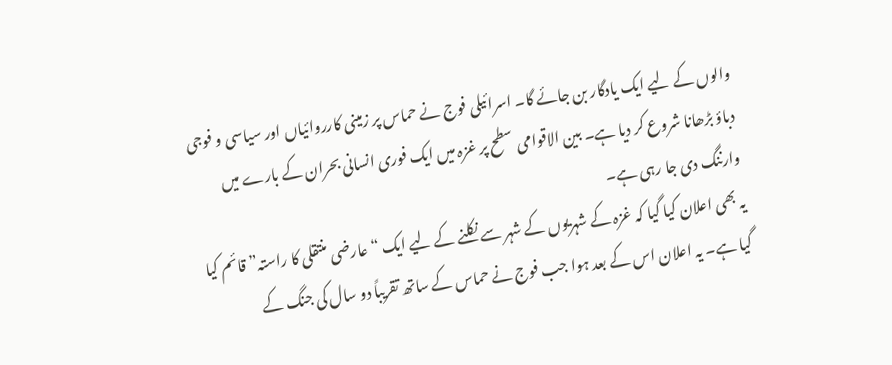والوں کے لیے ایک یادگار بن جائے گا۔ اسرائیلی فوج نے حماس پر زمینی کارروائیاں اور سیاسی و فوجی دباؤ بڑھانا شروع کر دیا ہے۔ بین الاقوامی سطح پر غزہ میں ایک فوری انسانی بحران کے بارے میں وارننگ دی جا رہی ہے۔
یہ بھی اعلان کیا گیا کہ غزہ کے شہریوں کے شہر سے نکلنے کے لیے ایک “عارضی منتقلی کا راستہ” قائم کیا گیا ہے۔ یہ اعلان اس کے بعد ہوا جب فوج نے حماس کے ساتھ تقریباً دو سال کی جنگ کے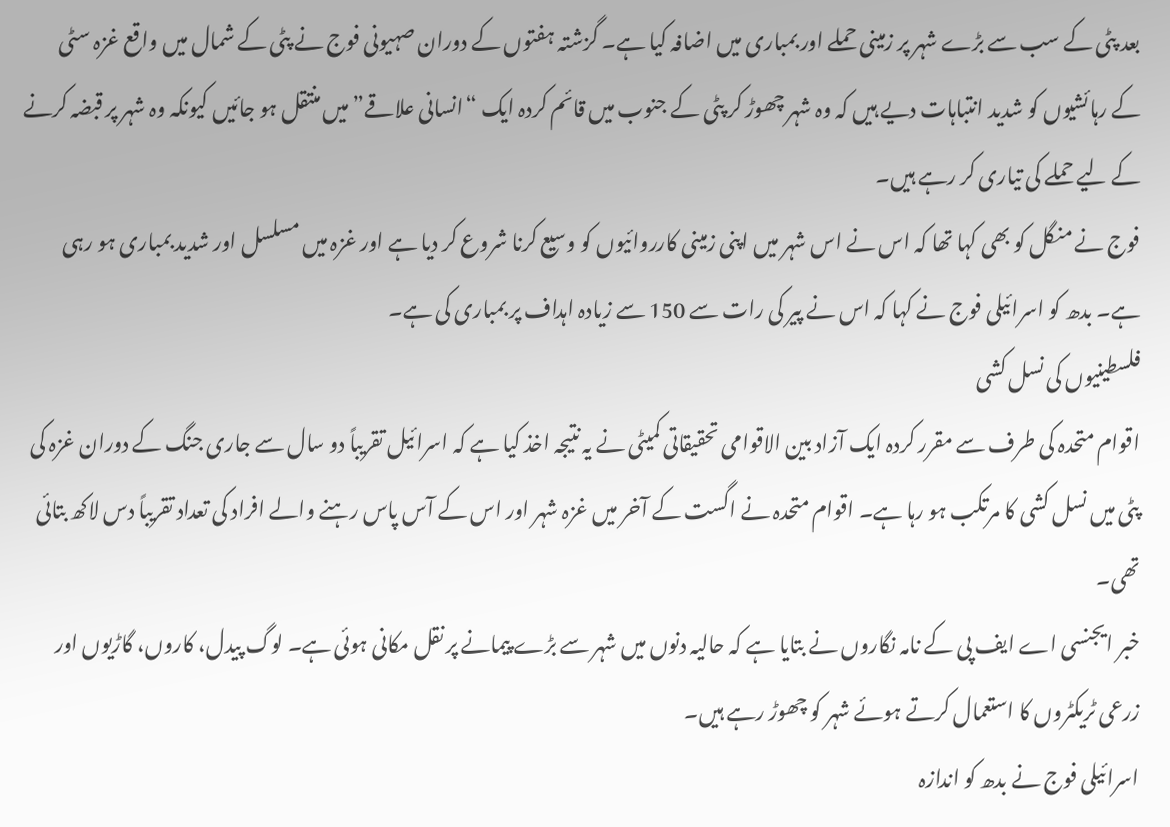بعد پٹی کے سب سے بڑے شہر پر زمینی حملے اور بمباری میں اضافہ کیا ہے۔ گزشتہ ہفتوں کے دوران صہیونی فوج نے پٹی کے شمال میں واقع غزہ سٹی کے رہائشیوں کو شدید انتباہات دیے ہیں کہ وہ شہر چھوڑ کر پٹی کے جنوب میں قائم کردہ ایک “انسانی علاقے” میں منتقل ہو جائیں کیونکہ وہ شہر پر قبضہ کرنے کے لیے حملے کی تیاری کر رہے ہیں۔
فوج نے منگل کو بھی کہا تھا کہ اس نے اس شہر میں اپنی زمینی کارروائیوں کو وسیع کرنا شروع کر دیا ہے اور غزہ میں مسلسل اور شدید بمباری ہو رہی ہے۔ بدھ کو اسرائیلی فوج نے کہا کہ اس نے پیر کی رات سے 150 سے زیادہ اہداف پر بمباری کی ہے۔
فلسطینیوں کی نسل کشی
اقوام متحدہ کی طرف سے مقرر کردہ ایک آزاد بین الاقوامی تحقیقاتی کمیٹی نے یہ نتیجہ اخذ کیا ہے کہ اسرائیل تقریباً دو سال سے جاری جنگ کے دوران غزہ کی پٹی میں نسل کشی کا مرتکب ہو رہا ہے۔ اقوام متحدہ نے اگست کے آخر میں غزہ شہر اور اس کے آس پاس رہنے والے افراد کی تعداد تقریباً دس لاکھ بتائی تھی۔
خبر ایجنسی اے ایف پی کے نامہ نگاروں نے بتایا ہے کہ حالیہ دنوں میں شہر سے بڑے پیمانے پر نقل مکانی ہوئی ہے۔ لوگ پیدل، کاروں، گاڑیوں اور زرعی ٹریکٹروں کا استعمال کرتے ہوئے شہر کو چھوڑ رہے ہیں۔
اسرائیلی فوج نے بدھ کو اندازہ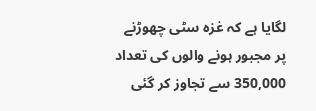لگایا ہے کہ غزہ سٹی چھوڑنے پر مجبور ہونے والوں کی تعداد 350,000 سے تجاوز کر گئی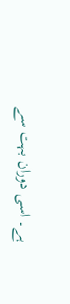ہے۔ اسی دوران بہت سے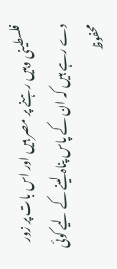فلسطینی وہیں رہنے پر مصر ہیں اور اس بات پر زور دے رہے ہیں کہ ان کے پاس پناہ لینے کے لیے کوئی محفوظ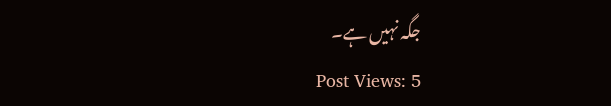جگہ نہیں ہے۔
Post Views: 5